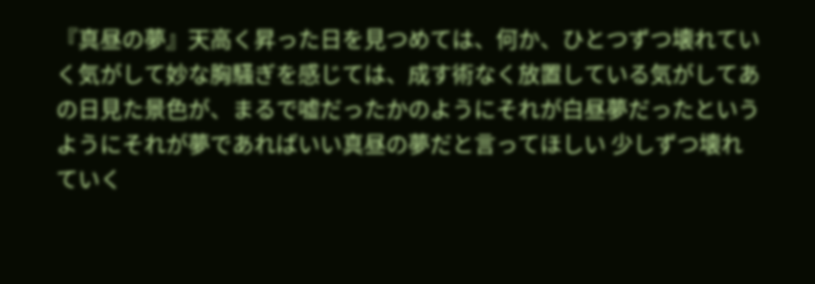『真昼の夢』天高く昇った日を見つめては、何か、ひとつずつ壊れていく気がして妙な胸騒ぎを感じては、成す術なく放置している気がしてあの日見た景色が、まるで嘘だったかのようにそれが白昼夢だったというようにそれが夢であればいい真昼の夢だと言ってほしい 少しずつ壊れていく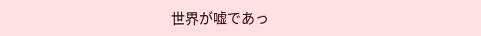世界が嘘であっ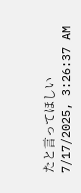たと言ってほしい
7/17/2025, 3:26:37 AM